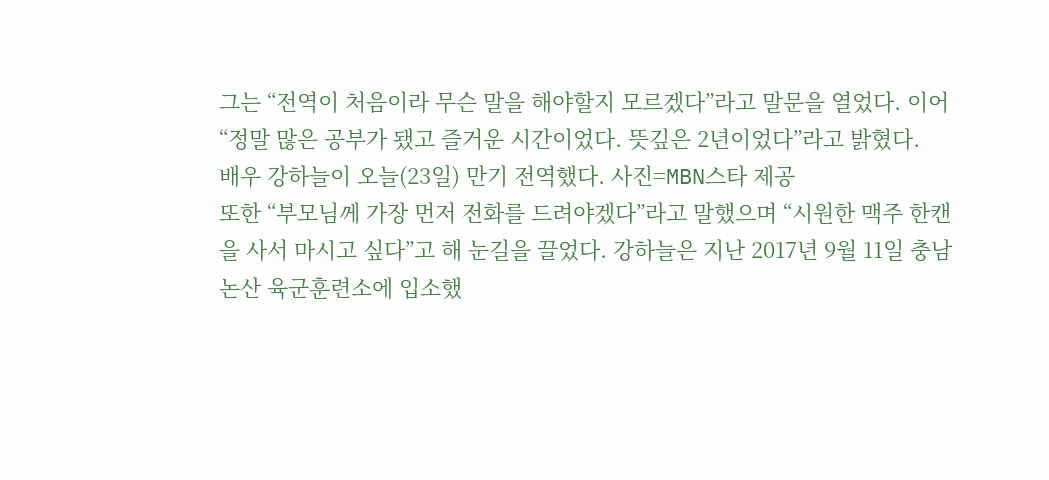그는 “전역이 처음이라 무슨 말을 해야할지 모르겠다”라고 말문을 열었다. 이어 “정말 많은 공부가 됐고 즐거운 시간이었다. 뜻깊은 2년이었다”라고 밝혔다.
배우 강하늘이 오늘(23일) 만기 전역했다. 사진=MBN스타 제공
또한 “부모님께 가장 먼저 전화를 드려야겠다”라고 말했으며 “시원한 맥주 한캔을 사서 마시고 싶다”고 해 눈길을 끌었다. 강하늘은 지난 2017년 9월 11일 충남 논산 육군훈련소에 입소했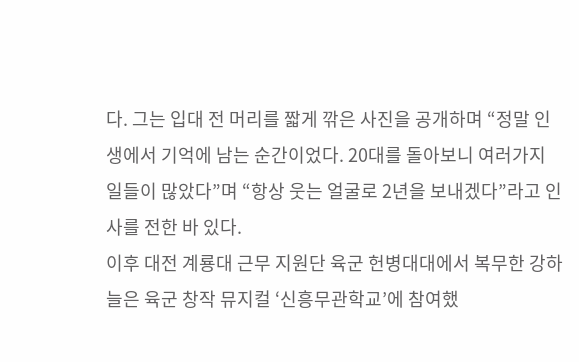다. 그는 입대 전 머리를 짧게 깎은 사진을 공개하며 “정말 인생에서 기억에 남는 순간이었다. 20대를 돌아보니 여러가지 일들이 많았다”며 “항상 웃는 얼굴로 2년을 보내겠다”라고 인사를 전한 바 있다.
이후 대전 계룡대 근무 지원단 육군 헌병대대에서 복무한 강하늘은 육군 창작 뮤지컬 ‘신흥무관학교’에 참여했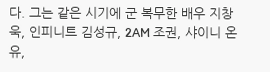다. 그는 같은 시기에 군 복무한 배우 지창욱, 인피니트 김성규, 2AM 조권, 샤이니 온유,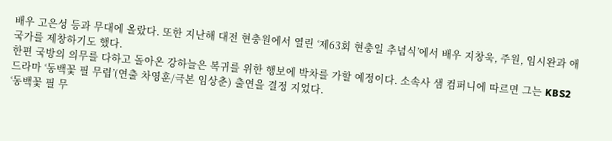배우 고은성 등과 무대에 올랐다. 또한 지난해 대전 현충원에서 열린 ‘제63회 현충일 추념식’에서 배우 지창욱, 주원, 임시완과 애국가를 제창하기도 했다.
한편 국방의 의무를 다하고 돌아온 강하늘은 복귀를 위한 행보에 박차를 가할 예정이다. 소속사 샘 컴퍼니에 따르면 그는 KBS2 드라마 ‘동백꽃 필 무렵’(연출 차영훈/극본 임상춘) 출연을 결정 지었다.
‘동백꽃 필 무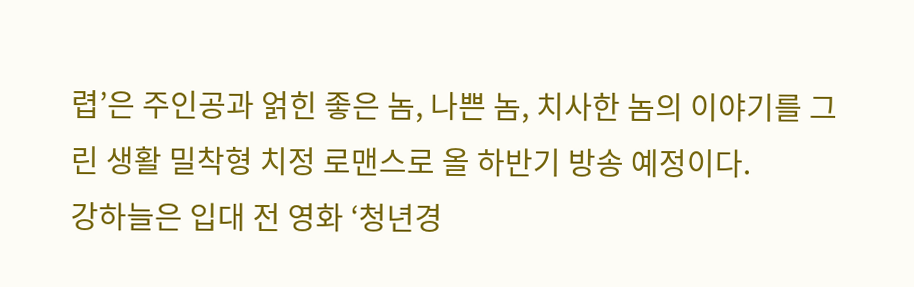렵’은 주인공과 얽힌 좋은 놈, 나쁜 놈, 치사한 놈의 이야기를 그린 생활 밀착형 치정 로맨스로 올 하반기 방송 예정이다.
강하늘은 입대 전 영화 ‘청년경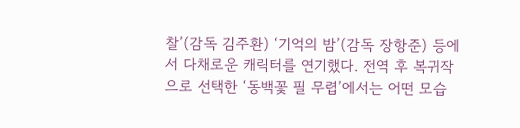찰’(감독 김주환) ‘기억의 밤’(감독 장항준) 등에서 다채로운 캐릭터를 연기했다. 전역 후 복귀작으로 선택한 ‘동백꽃 필 무렵’에서는 어떤 모습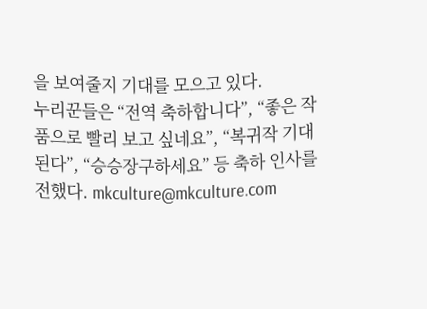을 보여줄지 기대를 모으고 있다.
누리꾼들은 “전역 축하합니다”, “좋은 작품으로 빨리 보고 싶네요”, “복귀작 기대된다”, “승승장구하세요” 등 축하 인사를 전했다. mkculture@mkculture.com